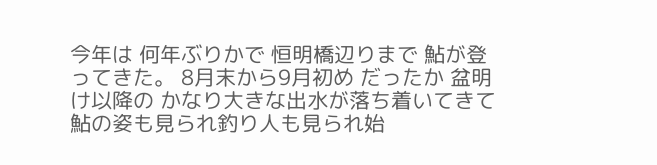今年は 何年ぶりかで 恒明橋辺りまで 鮎が登ってきた。 8月末から9月初め だったか 盆明け以降の かなり大きな出水が落ち着いてきて 鮎の姿も見られ釣り人も見られ始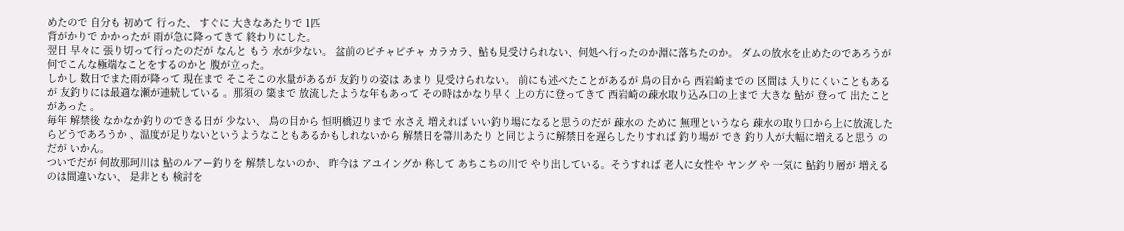めたので 自分も 初めて 行った、 すぐに 大きなあたりで 1匹
背がかりで かかったが 雨が急に降ってきて 終わりにした。
翌日 早々に 張り切って行ったのだが なんと もう 水が少ない。 盆前のピチャピチャ カラカラ、鮎も見受けられない、何処へ行ったのか淵に落ちたのか。 ダムの放水を止めたのであろうが 何でこんな極端なことをするのかと 腹が立った。
しかし 数日でまた雨が降って 現在まで そこそこの水量があるが 友釣りの姿は あまり 見受けられない。 前にも述べたことがあるが 鳥の目から 西岩崎までの 区間は 入りにくいこともあるが 友釣りには最適な瀬が連続している 。那須の 簗まで 放流したような年もあって その時はかなり早く 上の方に登ってきて 西岩崎の疎水取り込み口の上まで 大きな 鮎が 登って 出たことがあった 。
毎年 解禁後 なかなか釣りのできる日が 少ない、 鳥の目から 恒明橋辺りまで 水さえ 増えれば いい釣り場になると思うのだが 疎水の ために 無理というなら 疎水の取り口から上に放流したらどうであろうか 、温度が足りないというようなこともあるかもしれないから 解禁日を箒川あたり と同じように解禁日を遅らしたりすれば 釣り場が でき 釣り人が大幅に増えると思う のだが いかん。
ついでだが 何故那珂川は 鮎のルアー釣りを 解禁しないのか、 昨今は アユイングか 称して あちこちの川で やり出している。そうすれば 老人に女性や ヤング や 一気に 鮎釣り層が 増えるのは間違いない、 是非とも 検討を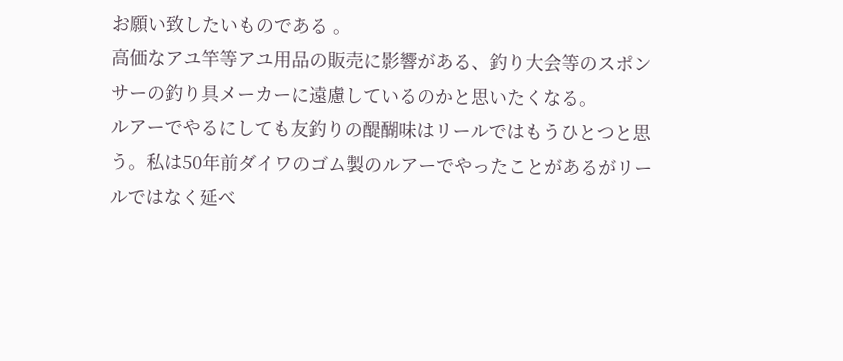お願い致したいものである 。
高価なアユ竿等アユ用品の販売に影響がある、釣り大会等のスポンサーの釣り具メーカーに遠慮しているのかと思いたくなる。
ルアーでやるにしても友釣りの醍醐味はリールではもうひとつと思う。私は50年前ダイワのゴム製のルアーでやったことがあるがリールではなく延べ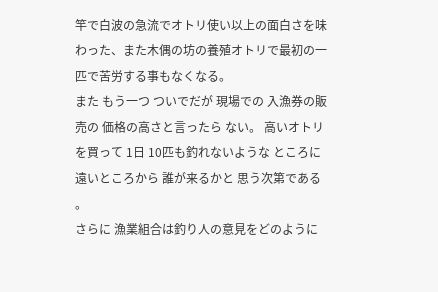竿で白波の急流でオトリ使い以上の面白さを味わった、また木偶の坊の養殖オトリで最初の一匹で苦労する事もなくなる。
また もう一つ ついでだが 現場での 入漁券の販売の 価格の高さと言ったら ない。 高いオトリを買って 1日 10匹も釣れないような ところに 遠いところから 誰が来るかと 思う次第である 。
さらに 漁業組合は釣り人の意見をどのように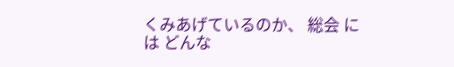くみあげているのか、 総会 には どんな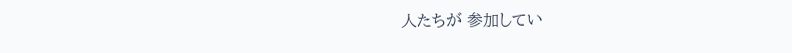人たちが 参加してい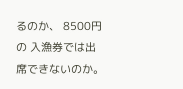るのか、 8500円の 入漁券では出席できないのか。